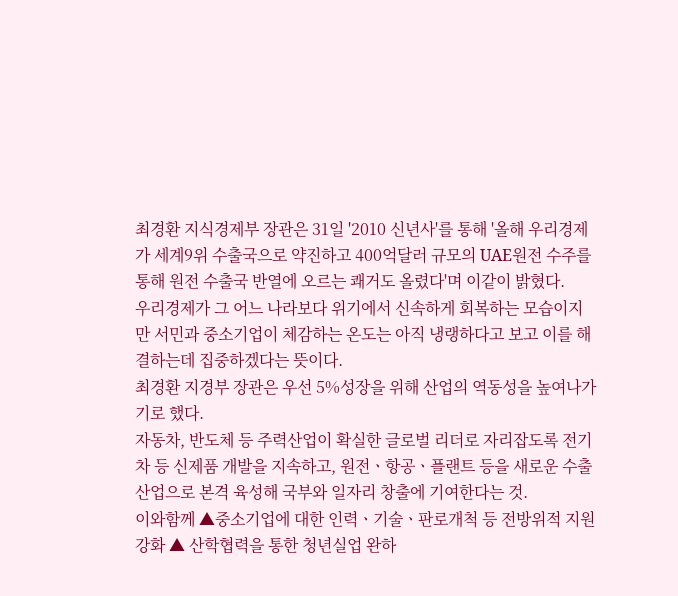최경환 지식경제부 장관은 31일 '2010 신년사'를 통해 '올해 우리경제가 세계9위 수출국으로 약진하고 400억달러 규모의 UAE원전 수주를 통해 원전 수출국 반열에 오르는 쾌거도 올렸다'며 이같이 밝혔다.
우리경제가 그 어느 나라보다 위기에서 신속하게 회복하는 모습이지만 서민과 중소기업이 체감하는 온도는 아직 냉랭하다고 보고 이를 해결하는데 집중하겠다는 뜻이다.
최경환 지경부 장관은 우선 5%성장을 위해 산업의 역동성을 높여나가기로 했다.
자동차, 반도체 등 주력산업이 확실한 글로벌 리더로 자리잡도록 전기차 등 신제품 개발을 지속하고, 원전ㆍ항공ㆍ플랜트 등을 새로운 수출 산업으로 본격 육성해 국부와 일자리 창출에 기여한다는 것.
이와함께 ▲중소기업에 대한 인력ㆍ기술ㆍ판로개척 등 전방위적 지원 강화 ▲ 산학협력을 통한 청년실업 완하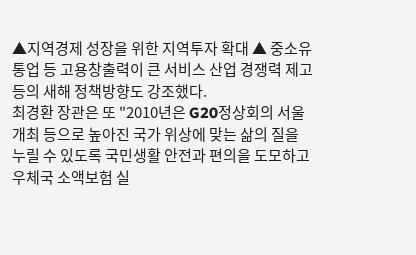▲지역경제 성장을 위한 지역투자 확대 ▲ 중소유통업 등 고용창출력이 큰 서비스 산업 경쟁력 제고 등의 새해 정책방향도 강조했다.
최경환 장관은 또 "2010년은 G20정상회의 서울개최 등으로 높아진 국가 위상에 맞는 삶의 질을 누릴 수 있도록 국민생활 안전과 편의을 도모하고 우체국 소액보험 실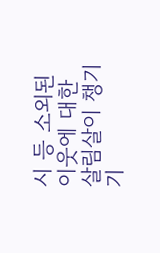시 등 소외된 이웃에 대한 살림살이 챙기기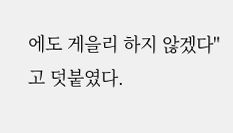에도 게을리 하지 않겠다"고 덧붙였다.